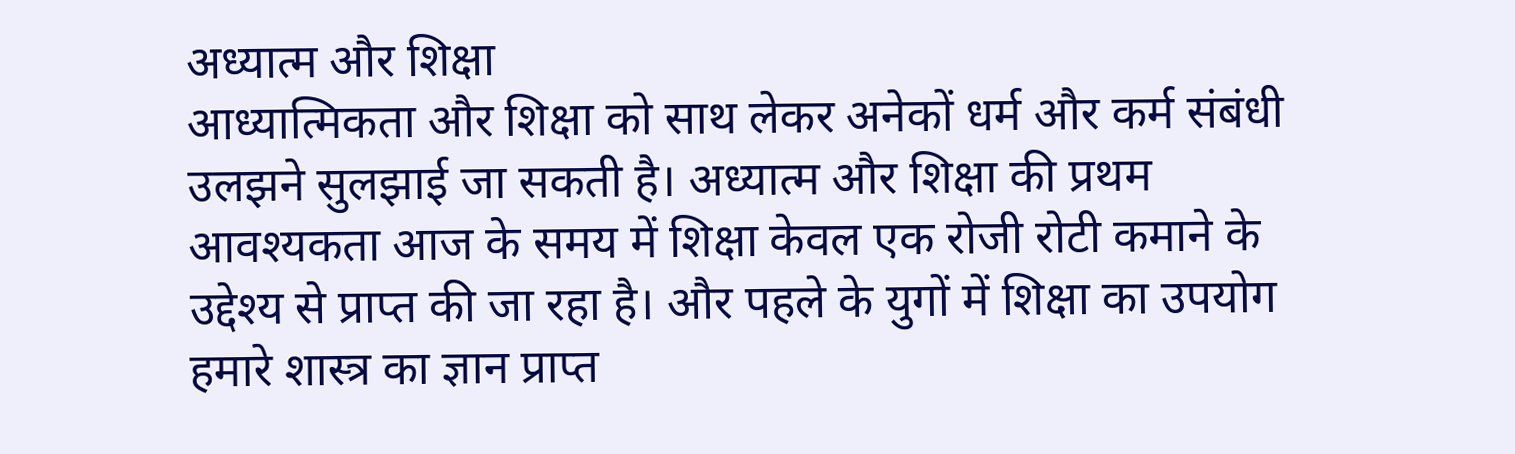अध्यात्म और शिक्षा
आध्यात्मिकता और शिक्षा को साथ लेकर अनेकों धर्म और कर्म संबंधी उलझने सुलझाई जा सकती है। अध्यात्म और शिक्षा की प्रथम आवश्यकता आज के समय में शिक्षा केवल एक रोजी रोटी कमाने के उद्देश्य से प्राप्त की जा रहा है। और पहले के युगों में शिक्षा का उपयोग हमारे शास्त्र का ज्ञान प्राप्त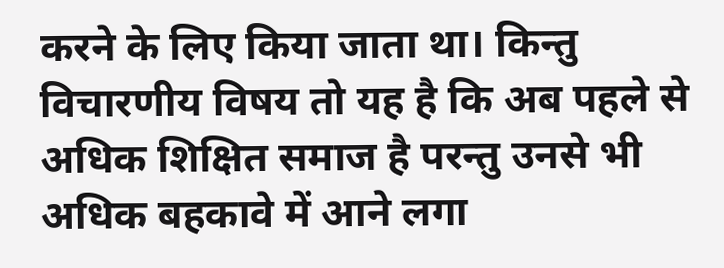करने के लिए किया जाता था। किन्तु विचारणीय विषय तो यह है कि अब पहले से अधिक शिक्षित समाज है परन्तु उनसे भी अधिक बहकावे में आने लगा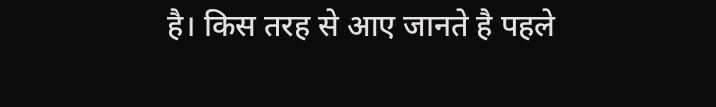है। किस तरह से आए जानते है पहले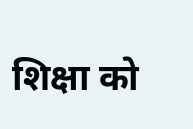शिक्षा को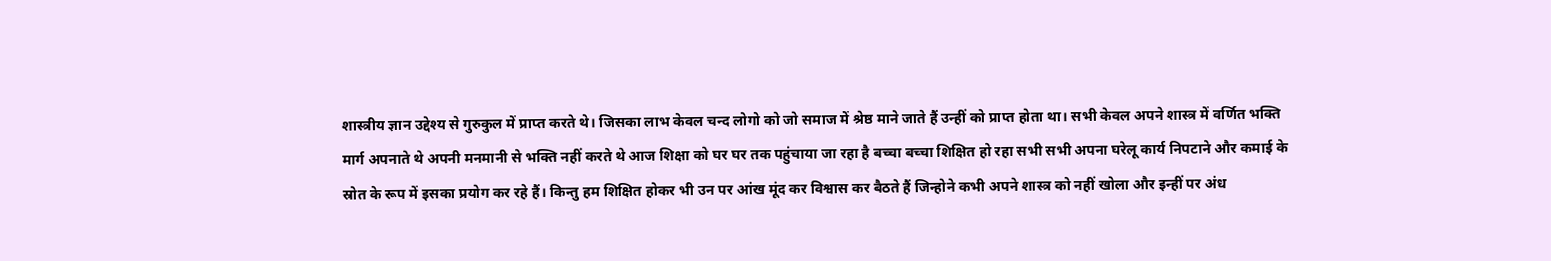शास्त्रीय ज्ञान उद्देश्य से गुरुकुल में प्राप्त करते थे। जिसका लाभ केवल चन्द लोगो को जो समाज में श्रेष्ठ माने जाते हैं उन्हीं को प्राप्त होता था। सभी केवल अपने शास्त्र में वर्णित भक्ति मार्ग अपनाते थे अपनी मनमानी से भक्ति नहीं करते थे आज शिक्षा को घर घर तक पहुंचाया जा रहा है बच्चा बच्चा शिक्षित हो रहा सभी सभी अपना घरेलू कार्य निपटाने और कमाई के स्रोत के रूप में इसका प्रयोग कर रहे हैं। किन्तु हम शिक्षित होकर भी उन पर आंख मूंद कर विश्वास कर बैठते हैं जिन्होने कभी अपने शास्त्र को नहीं खोला और इन्हीं पर अंध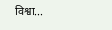विश्वा...